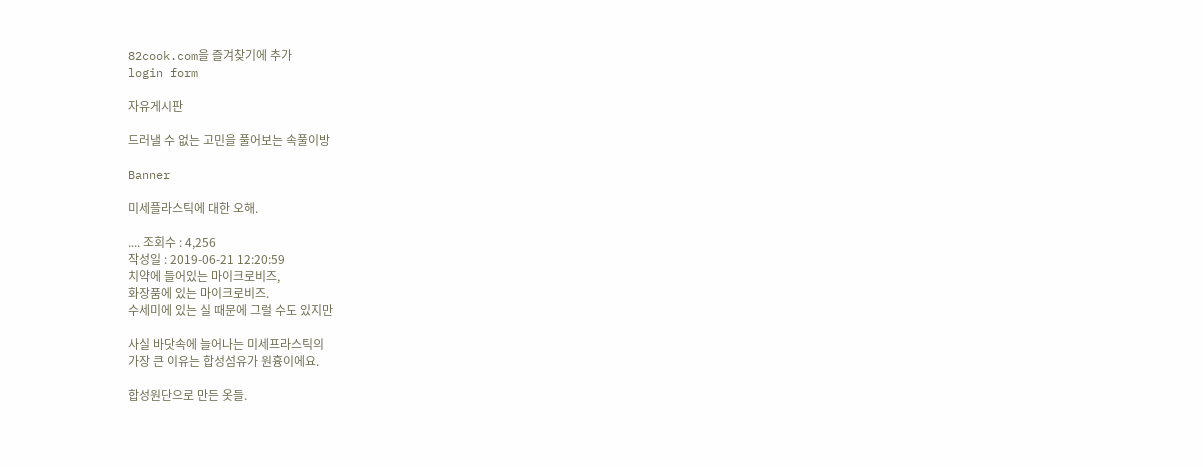82cook.com을 즐겨찾기에 추가
login form

자유게시판

드러낼 수 없는 고민을 풀어보는 속풀이방

Banner

미세플라스틱에 대한 오해.

.... 조회수 : 4,256
작성일 : 2019-06-21 12:20:59
치약에 들어있는 마이크로비즈,
화장품에 있는 마이크로비즈.
수세미에 있는 실 때문에 그럴 수도 있지만

사실 바닷속에 늘어나는 미세프라스틱의
가장 큰 이유는 합성섬유가 원흉이에요.

합성원단으로 만든 옷들.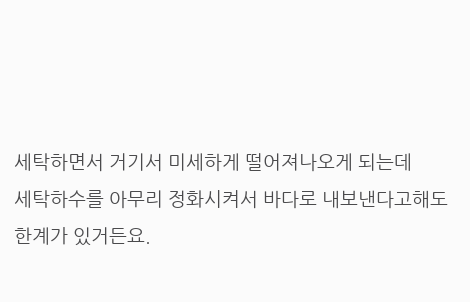세탁하면서 거기서 미세하게 떨어져나오게 되는데
세탁하수를 아무리 정화시켜서 바다로 내보낸다고해도
한계가 있거든요.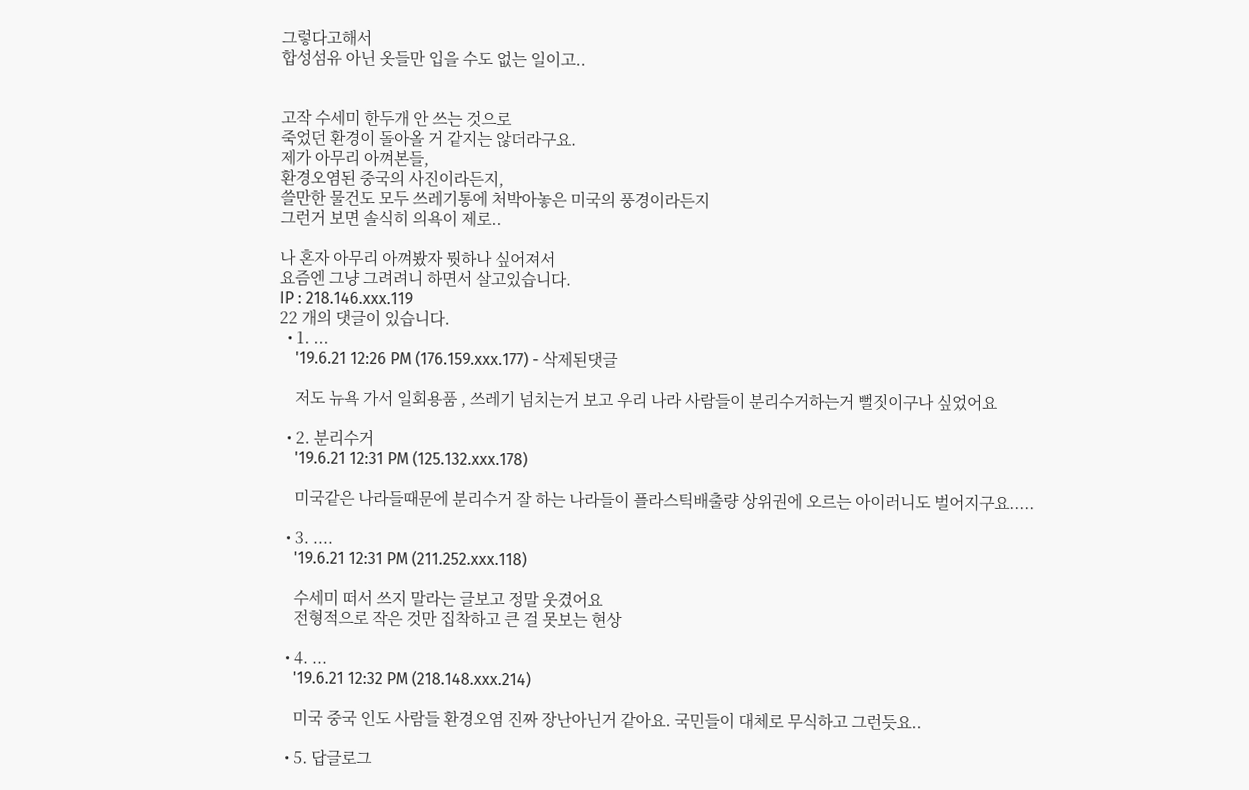그렇다고해서
합성섬유 아닌 옷들만 입을 수도 없는 일이고..


고작 수세미 한두개 안 쓰는 것으로
죽었던 환경이 돌아올 거 같지는 않더라구요.
제가 아무리 아껴본들,
환경오염된 중국의 사진이라든지,
쓸만한 물건도 모두 쓰레기통에 처박아놓은 미국의 풍경이라든지
그런거 보면 솔식히 의욕이 제로..

나 혼자 아무리 아껴봤자 뭣하나 싶어져서
요즘엔 그냥 그려려니 하면서 살고있습니다.
IP : 218.146.xxx.119
22 개의 댓글이 있습니다.
  • 1. ...
    '19.6.21 12:26 PM (176.159.xxx.177) - 삭제된댓글

    저도 뉴욕 가서 일회용품 , 쓰레기 넘치는거 보고 우리 나라 사람들이 분리수거하는거 뻘짓이구나 싶었어요

  • 2. 분리수거
    '19.6.21 12:31 PM (125.132.xxx.178)

    미국같은 나라들때문에 분리수거 잘 하는 나라들이 플라스틱배출량 상위권에 오르는 아이러니도 벌어지구요.....

  • 3. ....
    '19.6.21 12:31 PM (211.252.xxx.118)

    수세미 떠서 쓰지 말라는 글보고 정말 웃겼어요
    전형적으로 작은 것만 집착하고 큰 걸 못보는 현상

  • 4. ...
    '19.6.21 12:32 PM (218.148.xxx.214)

    미국 중국 인도 사람들 환경오염 진짜 장난아닌거 같아요. 국민들이 대체로 무식하고 그런듯요..

  • 5. 답글로그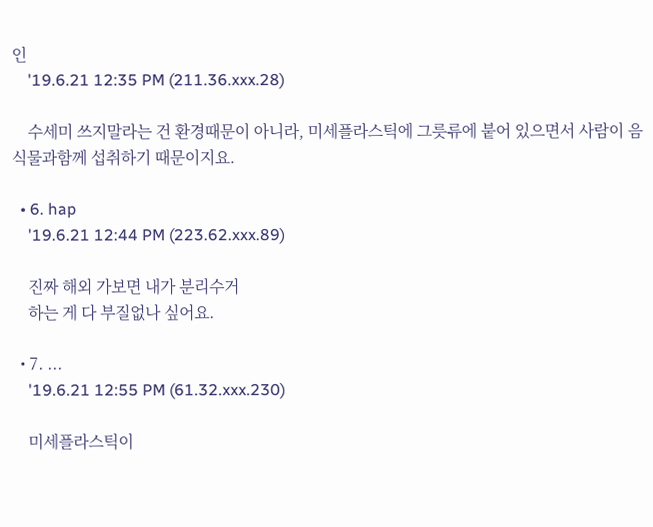인
    '19.6.21 12:35 PM (211.36.xxx.28)

    수세미 쓰지말라는 건 환경때문이 아니라, 미세플라스틱에 그릇류에 붙어 있으면서 사람이 음식물과함께 섭취하기 때문이지요.

  • 6. hap
    '19.6.21 12:44 PM (223.62.xxx.89)

    진짜 해외 가보면 내가 분리수거
    하는 게 다 부질없나 싶어요.

  • 7. ...
    '19.6.21 12:55 PM (61.32.xxx.230)

    미세플라스틱이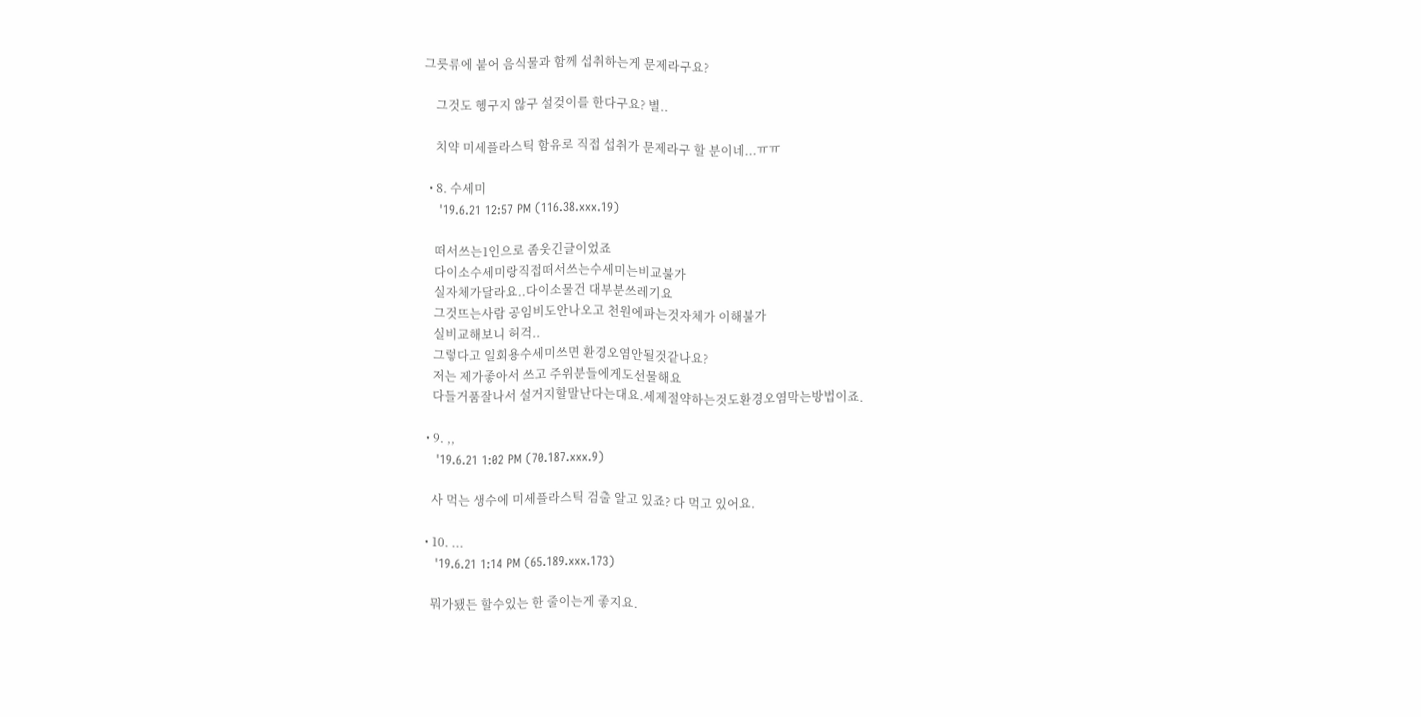그릇류에 붙어 음식물과 함께 섭취하는게 문제라구요?

    그것도 헹구지 않구 설겆이를 한다구요? 별..

    치약 미세플라스틱 함유로 직접 섭취가 문제라구 할 분이네...ㅠㅠ

  • 8. 수세미
    '19.6.21 12:57 PM (116.38.xxx.19)

    떠서쓰는1인으로 좀웃긴글이었죠
    다이소수세미랑직접떠서쓰는수세미는비교불가
    실자체가달라요..다이소물건 대부분쓰레기요
    그것뜨는사람 공임비도안나오고 천원에파는것자체가 이해불가
    실비교해보니 허걱..
    그렇다고 일회용수세미쓰면 환경오염안될것같나요?
    저는 제가좋아서 쓰고 주위분들에게도선물해요
    다들거품잘나서 설거지할말난다는대요.세제절약하는것도환경오염막는방법이죠.

  • 9. ,,
    '19.6.21 1:02 PM (70.187.xxx.9)

    사 먹는 생수에 미세플라스틱 검출 알고 있죠? 다 먹고 있어요.

  • 10. ...
    '19.6.21 1:14 PM (65.189.xxx.173)

    뭐가됐든 할수있는 한 줄이는게 좋지요.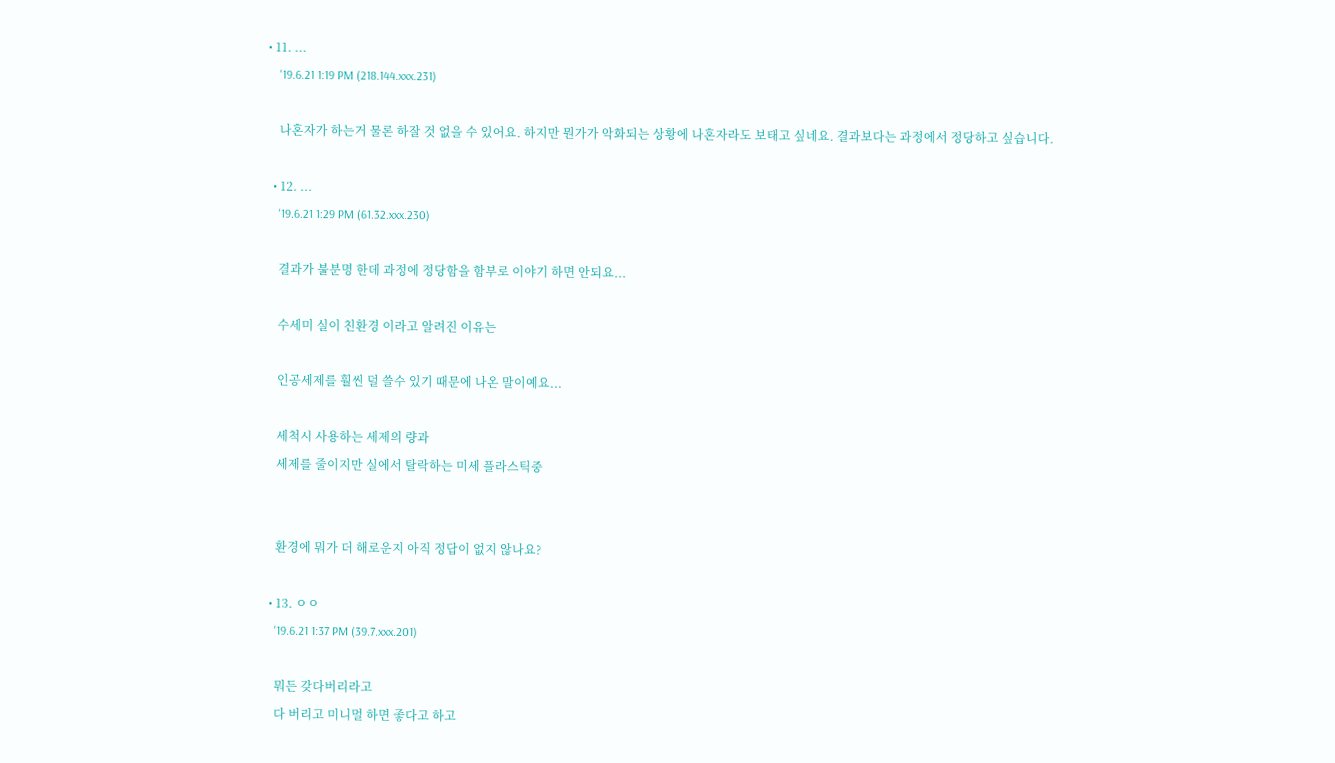• 11. ...
    '19.6.21 1:19 PM (218.144.xxx.231)

    나혼자가 하는거 물론 하잘 것 없을 수 있어요. 하지만 뭔가가 악화되는 상황에 나혼자라도 보태고 싶네요. 결과보다는 과정에서 정당하고 싶습니다.

  • 12. ...
    '19.6.21 1:29 PM (61.32.xxx.230)

    결과가 불분명 한데 과정에 정당함을 함부로 이야기 하면 안되요...

    수세미 실이 친환경 이라고 알려진 이유는

    인공세제를 훨씬 덜 쓸수 있기 때문에 나온 말이예요...

    세척시 사용하는 세제의 량과
    세제를 줄이지만 실에서 탈락하는 미세 플라스틱중


    환경에 뭐가 더 해로운지 아직 정답이 없지 않나요?

  • 13. ㅇㅇ
    '19.6.21 1:37 PM (39.7.xxx.201)

    뭐든 갖다버리라고
    다 버리고 미니멀 하면 좋다고 하고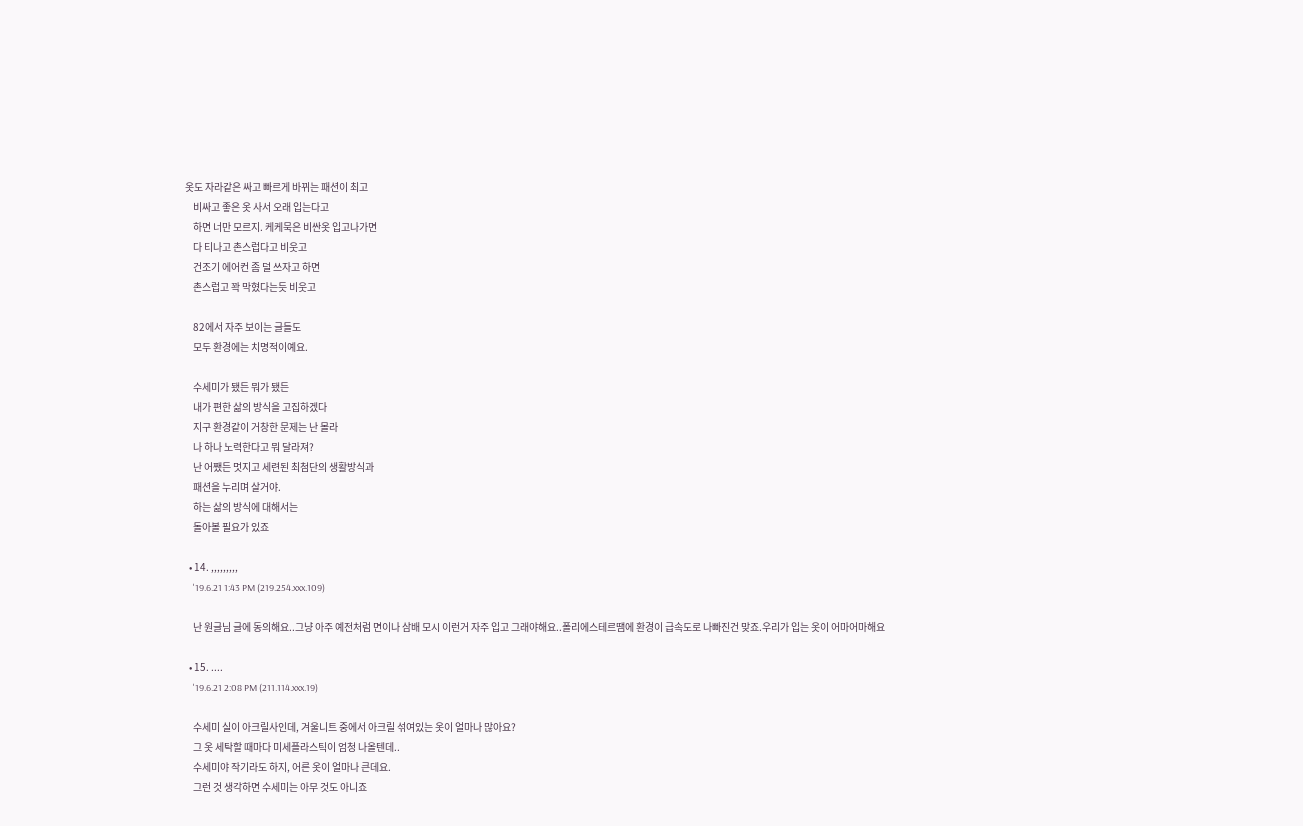옷도 자라같은 싸고 빠르게 바뀌는 패션이 최고
    비싸고 좋은 옷 사서 오래 입는다고
    하면 너만 모르지. 케케묵은 비싼옷 입고나가면
    다 티나고 촌스럽다고 비웃고
    건조기 에어컨 좀 덜 쓰자고 하면
    촌스럽고 꽉 막혔다는듯 비웃고

    82에서 자주 보이는 글들도
    모두 환경에는 치명적이예요.

    수세미가 됐든 뭐가 됐든
    내가 편한 삶의 방식을 고집하겠다
    지구 환경같이 거창한 문제는 난 몰라
    나 하나 노력한다고 뭐 달라져?
    난 어쨌든 멋지고 세련된 최첨단의 생활방식과
    패션을 누리며 살거야.
    하는 삶의 방식에 대해서는
    돌아볼 필요가 있죠

  • 14. ,,,,,,,,,
    '19.6.21 1:43 PM (219.254.xxx.109)

    난 원글님 글에 동의해요..그냥 아주 예전처럼 면이나 삼배 모시 이런거 자주 입고 그래야해요..폴리에스테르땜에 환경이 급속도로 나빠진건 맞죠.우리가 입는 옷이 어마어마해요

  • 15. ....
    '19.6.21 2:08 PM (211.114.xxx.19)

    수세미 실이 아크릴사인데, 겨울니트 중에서 아크릴 섞여있는 옷이 얼마나 많아요?
    그 옷 세탁할 때마다 미세플라스틱이 엄청 나올텐데..
    수세미야 작기라도 하지, 어른 옷이 얼마나 큰데요.
    그런 것 생각하면 수세미는 아무 것도 아니죠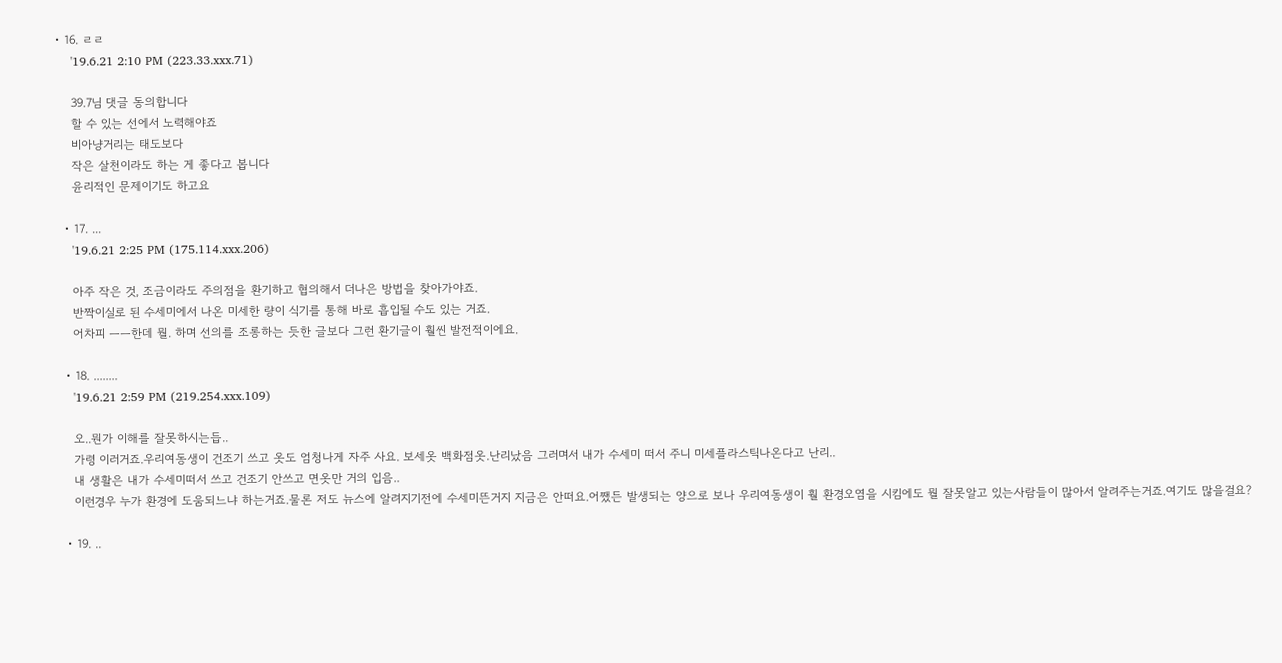• 16. ㄹㄹ
    '19.6.21 2:10 PM (223.33.xxx.71)

    39.7님 댓글 동의합니다
    할 수 있는 선에서 노력해야죠
    비아냥거리는 태도보다
    작은 살천이라도 하는 게 좋다고 봅니다
    윤리적인 문제이기도 하고요

  • 17. ...
    '19.6.21 2:25 PM (175.114.xxx.206)

    아주 작은 것, 조금이라도 주의점을 환기하고 협의해서 더나은 방법을 찾아가야죠.
    반짝이실로 된 수세미에서 나온 미세한 량이 식기를 통해 바로 흡입될 수도 있는 거죠.
    어차피 ㅡㅡ한데 뭘. 하며 선의를 조롱하는 듯한 글보다 그런 환기글이 훨씬 발전적이에요.

  • 18. ........
    '19.6.21 2:59 PM (219.254.xxx.109)

    오..뭔가 이해를 잘못하시는듭..
    가령 이러거죠.우리여동생이 건조기 쓰고 옷도 엄청나게 자주 사요. 보세옷 백화점옷.난리났음 그러며서 내가 수세미 떠서 주니 미세플라스틱나온다고 난리..
    내 생활은 내가 수세미떠서 쓰고 건조기 안쓰고 면옷만 거의 입음..
    이런경우 누가 환경에 도움되느냐 하는거죠.물론 저도 뉴스에 알려지기전에 수세미뜬거지 지금은 안떠요.어쨌든 발생되는 양으로 보나 우리여동생이 훨 환경오염을 시킴에도 뭘 잘못알고 있는사람들이 많아서 알려주는거죠.여기도 많을걸요?

  • 19. ..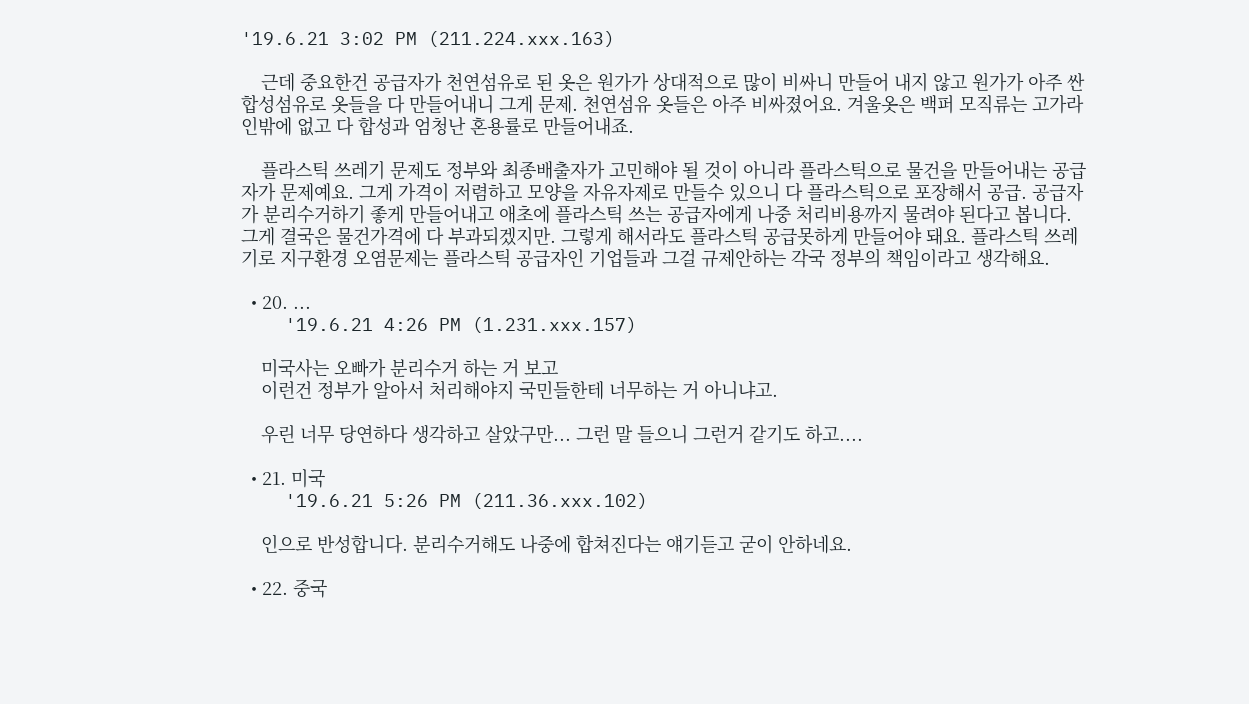'19.6.21 3:02 PM (211.224.xxx.163)

    근데 중요한건 공급자가 천연섬유로 된 옷은 원가가 상대적으로 많이 비싸니 만들어 내지 않고 원가가 아주 싼 합성섬유로 옷들을 다 만들어내니 그게 문제. 천연섬유 옷들은 아주 비싸졌어요. 겨울옷은 백퍼 모직류는 고가라인밖에 없고 다 합성과 엄청난 혼용률로 만들어내죠.

    플라스틱 쓰레기 문제도 정부와 최종배출자가 고민해야 될 것이 아니라 플라스틱으로 물건을 만들어내는 공급자가 문제예요. 그게 가격이 저렴하고 모양을 자유자제로 만들수 있으니 다 플라스틱으로 포장해서 공급. 공급자가 분리수거하기 좋게 만들어내고 애초에 플라스틱 쓰는 공급자에게 나중 처리비용까지 물려야 된다고 봅니다. 그게 결국은 물건가격에 다 부과되겠지만. 그렇게 해서라도 플라스틱 공급못하게 만들어야 돼요. 플라스틱 쓰레기로 지구환경 오염문제는 플라스틱 공급자인 기업들과 그걸 규제안하는 각국 정부의 책임이라고 생각해요.

  • 20. ...
    '19.6.21 4:26 PM (1.231.xxx.157)

    미국사는 오빠가 분리수거 하는 거 보고
    이런건 정부가 알아서 처리해야지 국민들한테 너무하는 거 아니냐고.

    우린 너무 당연하다 생각하고 살았구만... 그런 말 들으니 그런거 같기도 하고....

  • 21. 미국
    '19.6.21 5:26 PM (211.36.xxx.102)

    인으로 반성합니다. 분리수거해도 나중에 합쳐진다는 얘기듣고 굳이 안하네요.

  • 22. 중국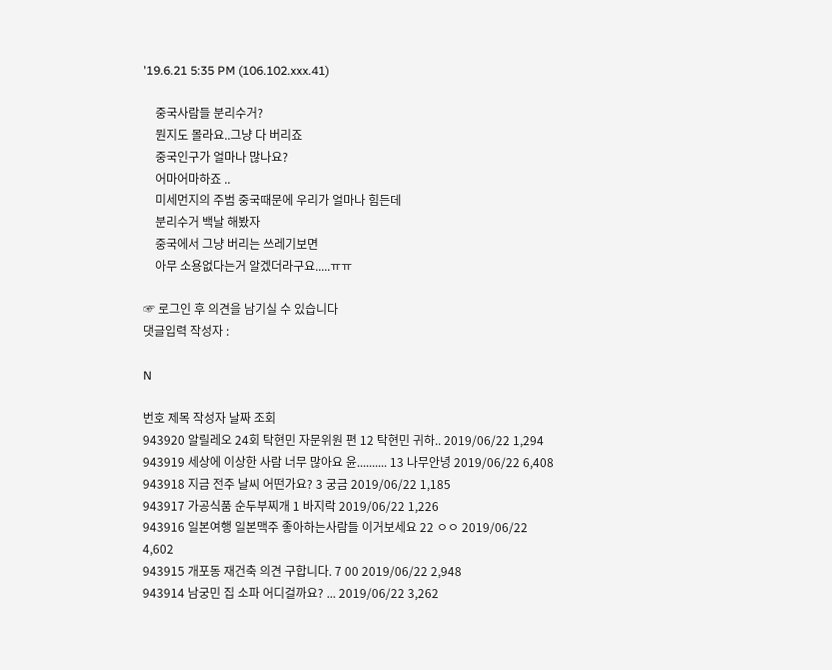'19.6.21 5:35 PM (106.102.xxx.41)

    중국사람들 분리수거?
    뭔지도 몰라요..그냥 다 버리죠
    중국인구가 얼마나 많나요?
    어마어마하죠 ..
    미세먼지의 주범 중국때문에 우리가 얼마나 힘든데
    분리수거 백날 해봤자
    중국에서 그냥 버리는 쓰레기보면
    아무 소용없다는거 알겠더라구요.....ㅠㅠ

☞ 로그인 후 의견을 남기실 수 있습니다
댓글입력 작성자 :

N

번호 제목 작성자 날짜 조회
943920 알릴레오 24회 탁현민 자문위원 편 12 탁현민 귀하.. 2019/06/22 1,294
943919 세상에 이상한 사람 너무 많아요 윤.......... 13 나무안녕 2019/06/22 6,408
943918 지금 전주 날씨 어떤가요? 3 궁금 2019/06/22 1,185
943917 가공식품 순두부찌개 1 바지락 2019/06/22 1,226
943916 일본여행 일본맥주 좋아하는사람들 이거보세요 22 ㅇㅇ 2019/06/22 4,602
943915 개포동 재건축 의견 구합니다. 7 00 2019/06/22 2,948
943914 남궁민 집 소파 어디걸까요? ... 2019/06/22 3,262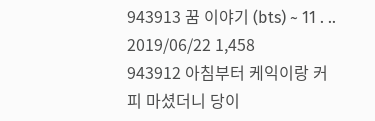943913 꿈 이야기 (bts) ~ 11 . .. 2019/06/22 1,458
943912 아침부터 케익이랑 커피 마셨더니 당이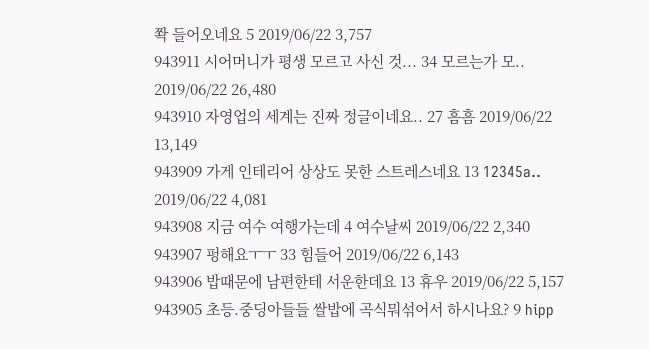쫙 들어오네요 5 2019/06/22 3,757
943911 시어머니가 평생 모르고 사신 것... 34 모르는가 모.. 2019/06/22 26,480
943910 자영업의 세계는 진짜 정글이네요.. 27 흠흠 2019/06/22 13,149
943909 가게 인테리어 상상도 못한 스트레스네요 13 12345a.. 2019/06/22 4,081
943908 지금 여수 여행가는데 4 여수날씨 2019/06/22 2,340
943907 펑해요ㅜㅜ 33 힘들어 2019/06/22 6,143
943906 밥때문에 남편한테 서운한데요 13 휴우 2019/06/22 5,157
943905 초등.중딩아들들 쌀밥에 곡식뭐섞어서 하시나요? 9 hipp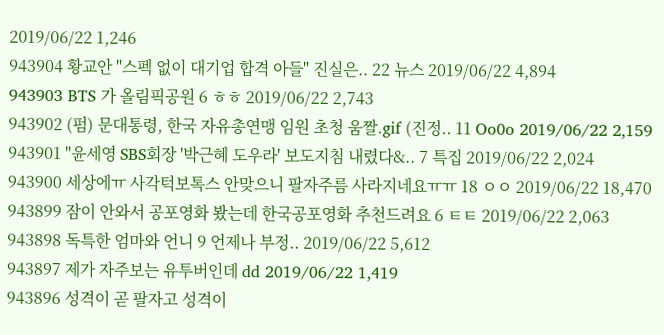2019/06/22 1,246
943904 황교안 "스펙 없이 대기업 합격 아들" 진실은.. 22 뉴스 2019/06/22 4,894
943903 BTS 가 올림픽공원 6 ㅎㅎ 2019/06/22 2,743
943902 (펌) 문대통령, 한국 자유총연맹 임원 초청 움짤.gif (진정.. 11 Oo0o 2019/06/22 2,159
943901 "윤세영 SBS회장 '박근혜 도우라' 보도지침 내렸다&.. 7 특집 2019/06/22 2,024
943900 세상에ㅠ 사각턱보톡스 안맞으니 팔자주름 사라지네요ㅠㅠ 18 ㅇㅇ 2019/06/22 18,470
943899 잠이 안와서 공포영화 봤는데 한국공포영화 추천드려요 6 ㅌㅌ 2019/06/22 2,063
943898 독특한 엄마와 언니 9 언제나 부정.. 2019/06/22 5,612
943897 제가 자주보는 유투버인데 dd 2019/06/22 1,419
943896 성격이 곧 팔자고 성격이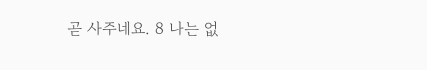곧 사주네요. 8 나는 없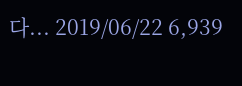다... 2019/06/22 6,939